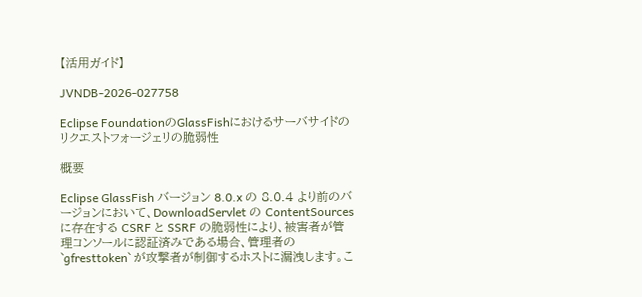【活用ガイド】

JVNDB-2026-027758

Eclipse FoundationのGlassFishにおけるサーバサイドのリクエストフォージェリの脆弱性

概要

Eclipse GlassFish バージョン 8.0.x の 8.0.4 より前のバージョンにおいて、DownloadServlet の ContentSources に存在する CSRF と SSRF の脆弱性により、被害者が管理コンソールに認証済みである場合、管理者の `gfresttoken` が攻撃者が制御するホストに漏洩します。こ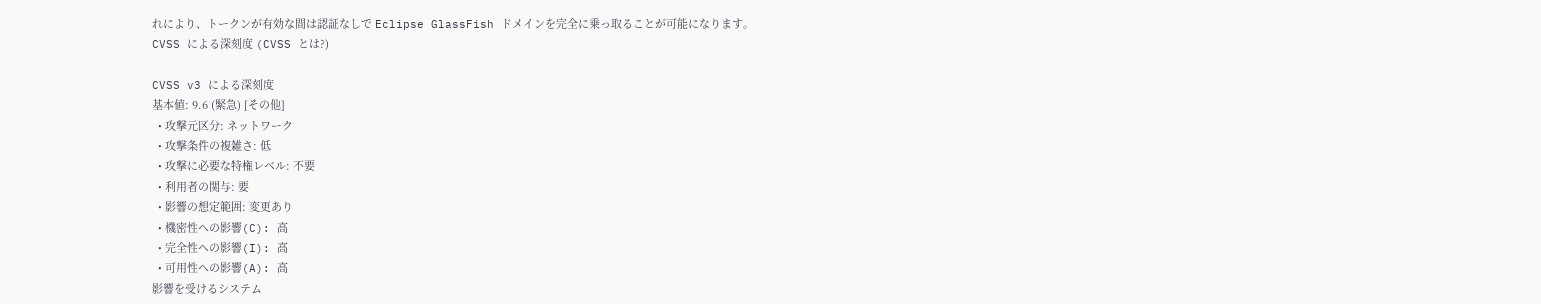れにより、トークンが有効な間は認証なしで Eclipse GlassFish ドメインを完全に乗っ取ることが可能になります。
CVSS による深刻度 (CVSS とは?)

CVSS v3 による深刻度
基本値: 9.6 (緊急) [その他]
  • 攻撃元区分: ネットワーク
  • 攻撃条件の複雑さ: 低
  • 攻撃に必要な特権レベル: 不要
  • 利用者の関与: 要
  • 影響の想定範囲: 変更あり
  • 機密性への影響(C): 高
  • 完全性への影響(I): 高
  • 可用性への影響(A): 高
影響を受けるシステム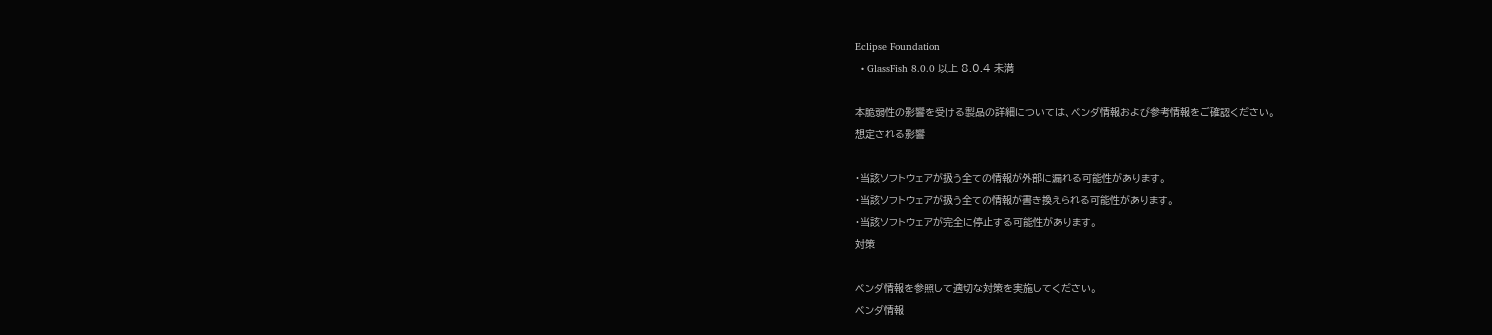Eclipse Foundation
  • GlassFish 8.0.0 以上 8.0.4 未満

本脆弱性の影響を受ける製品の詳細については、ベンダ情報および参考情報をご確認ください。
想定される影響

・当該ソフトウェアが扱う全ての情報が外部に漏れる可能性があります。
・当該ソフトウェアが扱う全ての情報が書き換えられる可能性があります。
・当該ソフトウェアが完全に停止する可能性があります。
対策

ベンダ情報を参照して適切な対策を実施してください。
ベンダ情報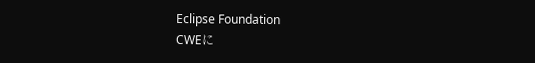Eclipse Foundation
CWEに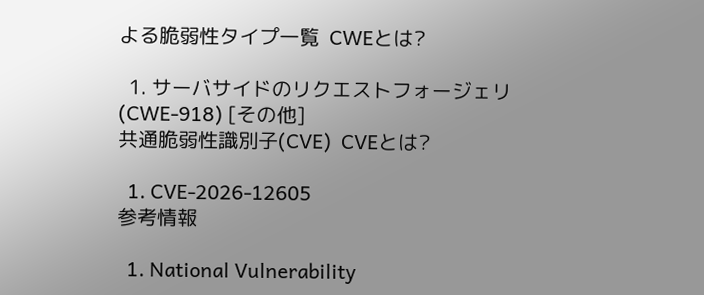よる脆弱性タイプ一覧  CWEとは?

  1. サーバサイドのリクエストフォージェリ(CWE-918) [その他]
共通脆弱性識別子(CVE)  CVEとは?

  1. CVE-2026-12605
参考情報

  1. National Vulnerability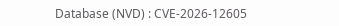Database (NVD) : CVE-2026-12605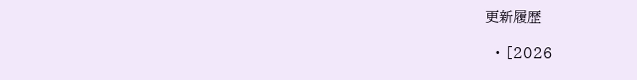更新履歴

  • [2026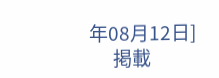年08月12日]
      掲載